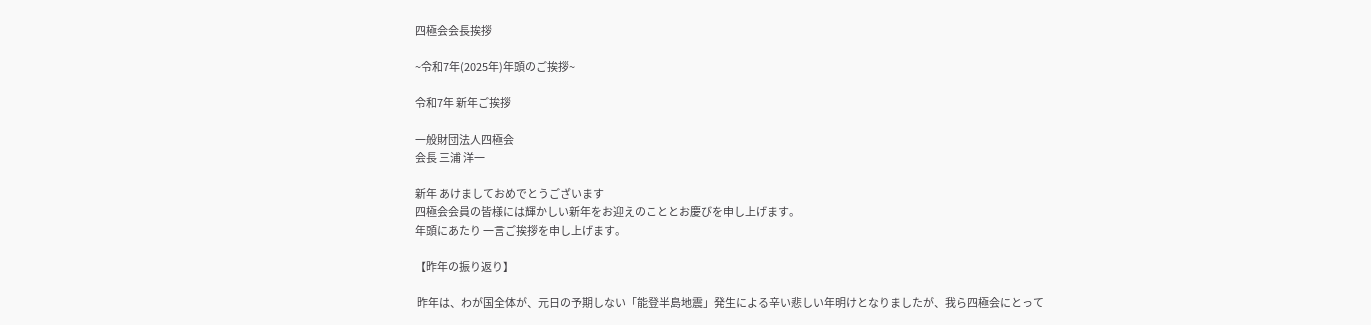四極会会長挨拶

~令和7年(2025年)年頭のご挨拶~

令和7年 新年ご挨拶

一般財団法人四極会
会長 三浦 洋一

新年 あけましておめでとうございます
四極会会員の皆様には輝かしい新年をお迎えのこととお慶びを申し上げます。
年頭にあたり 一言ご挨拶を申し上げます。

【昨年の振り返り】

 昨年は、わが国全体が、元日の予期しない「能登半島地震」発生による辛い悲しい年明けとなりましたが、我ら四極会にとって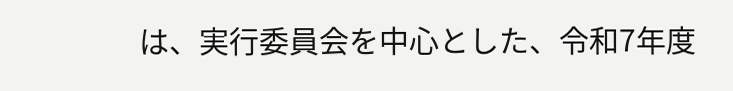は、実行委員会を中心とした、令和7年度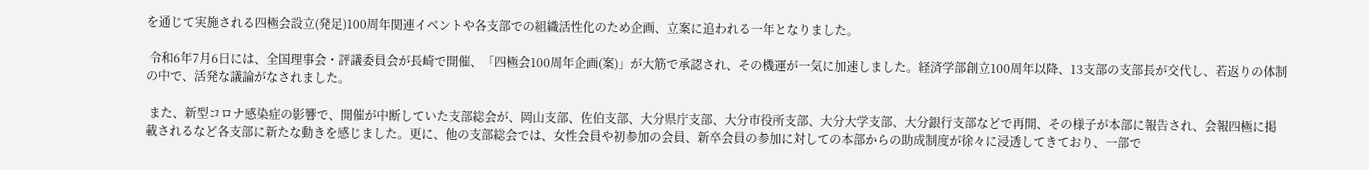を通じて実施される四極会設立(発足)100周年関連イベントや各支部での組織活性化のため企画、立案に追われる一年となりました。

 令和6年7月6日には、全国理事会・評議委員会が長崎で開催、「四極会100周年企画(案)」が大筋で承認され、その機運が一気に加速しました。経済学部創立100周年以降、13支部の支部長が交代し、若返りの体制の中で、活発な議論がなされました。

 また、新型コロナ感染症の影響で、開催が中断していた支部総会が、岡山支部、佐伯支部、大分県庁支部、大分市役所支部、大分大学支部、大分銀行支部などで再開、その様子が本部に報告され、会報四極に掲載されるなど各支部に新たな動きを感じました。更に、他の支部総会では、女性会員や初参加の会員、新卒会員の参加に対しての本部からの助成制度が徐々に浸透してきており、一部で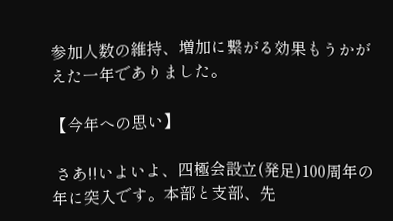参加人数の維持、増加に繋がる効果もうかがえた一年でありました。

【今年への思い】

 さあ!!いよいよ、四極会設立(発足)100周年の年に突入です。本部と支部、先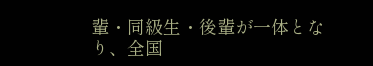輩・同級生・後輩が一体となり、全国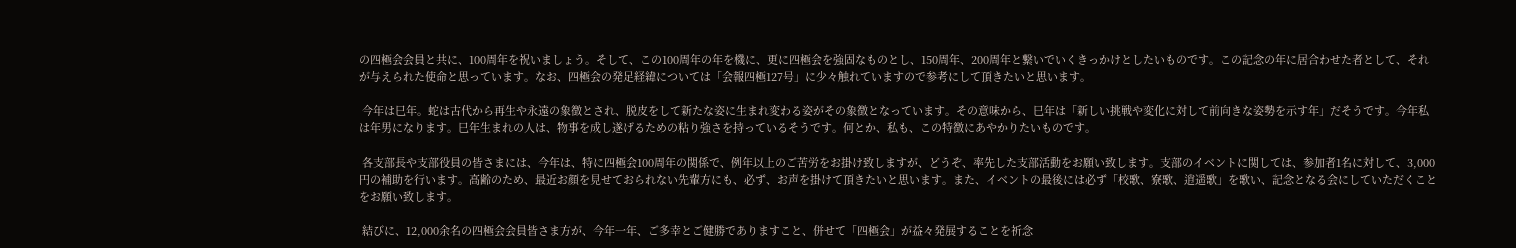の四極会会員と共に、100周年を祝いましょう。そして、この100周年の年を機に、更に四極会を強固なものとし、150周年、200周年と繋いでいくきっかけとしたいものです。この記念の年に居合わせた者として、それが与えられた使命と思っています。なお、四極会の発足経緯については「会報四極127号」に少々触れていますので参考にして頂きたいと思います。

 今年は巳年。蛇は古代から再生や永遠の象徴とされ、脱皮をして新たな姿に生まれ変わる姿がその象徴となっています。その意味から、巳年は「新しい挑戦や変化に対して前向きな姿勢を示す年」だそうです。今年私は年男になります。巳年生まれの人は、物事を成し遂げるための粘り強さを持っているそうです。何とか、私も、この特徴にあやかりたいものです。

 各支部長や支部役員の皆さまには、今年は、特に四極会100周年の関係で、例年以上のご苦労をお掛け致しますが、どうぞ、率先した支部活動をお願い致します。支部のイベントに関しては、参加者1名に対して、3,000円の補助を行います。高齢のため、最近お顔を見せておられない先輩方にも、必ず、お声を掛けて頂きたいと思います。また、イベントの最後には必ず「校歌、寮歌、逍遥歌」を歌い、記念となる会にしていただくことをお願い致します。

 結びに、12,000余名の四極会会員皆さま方が、今年一年、ご多幸とご健勝でありますこと、併せて「四極会」が益々発展することを祈念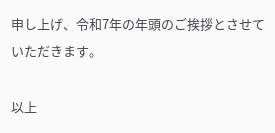申し上げ、令和7年の年頭のご挨拶とさせていただきます。

以上